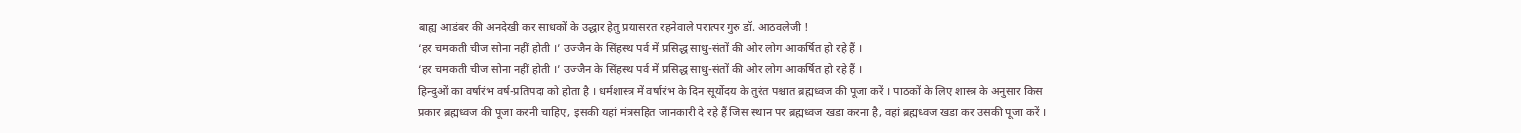बाह्य आडंबर की अनदेखी कर साधकों के उद्धार हेतु प्रयासरत रहनेवाले परात्पर गुरु डॉ. आठवलेजी !
‘हर चमकती चीज सोना नहीं होती ।’ उज्जैन के सिंहस्थ पर्व में प्रसिद्ध साधु-संतों की ओर लोग आकर्षित हो रहे हैं ।
‘हर चमकती चीज सोना नहीं होती ।’ उज्जैन के सिंहस्थ पर्व में प्रसिद्ध साधु-संतों की ओर लोग आकर्षित हो रहे हैं ।
हिन्दुओं का वर्षारंभ वर्ष-प्रतिपदा को होता है । धर्मशास्त्र में वर्षारंभ के दिन सूर्योदय के तुरंत पश्चात ब्रह्मध्वज की पूजा करें । पाठकों के लिए शास्त्र के अनुसार किस प्रकार ब्रह्मध्वज की पूजा करनी चाहिए, इसकी यहां मंत्रसहित जानकारी दे रहे हैं जिस स्थान पर ब्रह्मध्वज खडा करना है, वहां ब्रह्मध्वज खडा कर उसकी पूजा करें ।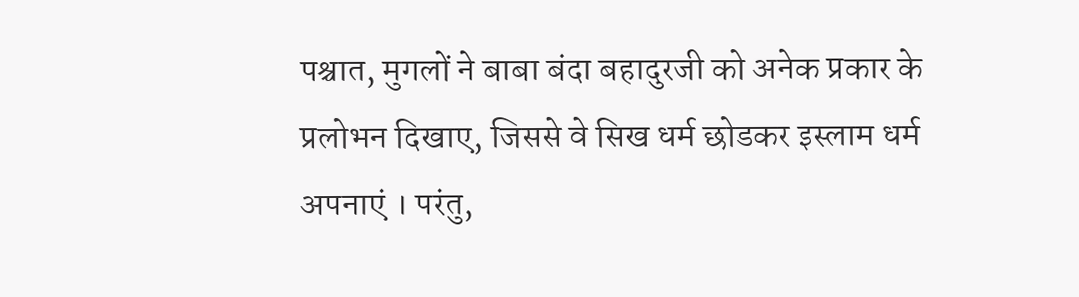पश्चात, मुगलों ने बाबा बंदा बहादुरजी को अनेक प्रकार के प्रलोभन दिखाए, जिससे वे सिख धर्म छोडकर इस्लाम धर्म अपनाएं । परंतु,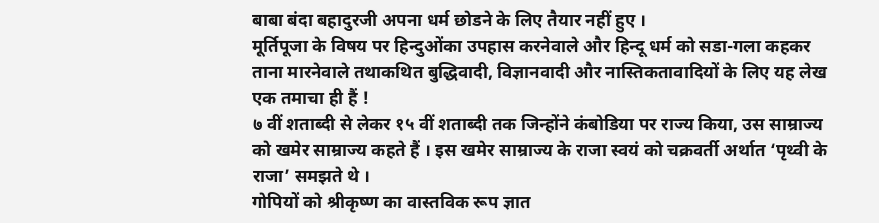बाबा बंदा बहादुरजी अपना धर्म छोडने के लिए तैयार नहीं हुए ।
मूर्तिपूजा के विषय पर हिन्दुओंका उपहास करनेवाले और हिन्दू धर्म को सडा-गला कहकर ताना मारनेवाले तथाकथित बुद्धिवादी, विज्ञानवादी और नास्तिकतावादियों के लिए यह लेख एक तमाचा ही हैं !
७ वीं शताब्दी से लेकर १५ वीं शताब्दी तक जिन्होंने कंबोडिया पर राज्य किया, उस साम्राज्य को खमेर साम्राज्य कहते हैं । इस खमेर साम्राज्य के राजा स्वयं को चक्रवर्ती अर्थात ‘पृथ्वी के राजा’ समझते थे ।
गोपियों को श्रीकृष्ण का वास्तविक रूप ज्ञात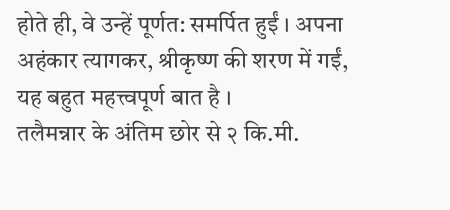होते ही, वे उन्हें पूर्णत: समर्पित हुईं । अपना अहंकार त्यागकर, श्रीकृष्ण की शरण में गईं, यह बहुत महत्त्वपूर्ण बात है ।
तलैमन्नार के अंतिम छोर से २ कि.मी.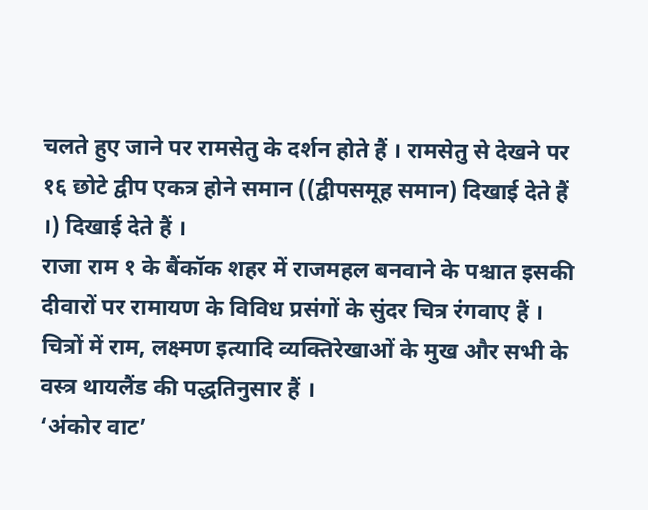चलते हुए जाने पर रामसेतु के दर्शन होते हैं । रामसेतु से देखने पर १६ छोटे द्वीप एकत्र होने समान ((द्वीपसमूह समान) दिखाई देते हैं ।) दिखाई देते हैं ।
राजा राम १ के बैंकॉक शहर में राजमहल बनवाने के पश्चात इसकी दीवारों पर रामायण के विविध प्रसंगों के सुंदर चित्र रंगवाए हैं । चित्रों में राम, लक्ष्मण इत्यादि व्यक्तिरेखाओं के मुख और सभी के वस्त्र थायलैंड की पद्धतिनुसार हैं ।
‘अंकोर वाट’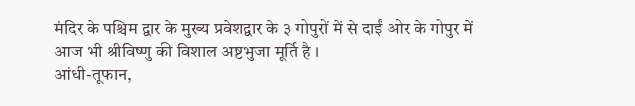मंदिर के पश्चिम द्वार के मुख्य प्रवेशद्वार के ३ गोपुरों में से दाईं ओर के गोपुर में आज भी श्रीविष्णु की विशाल अष्टभुजा मूर्ति है ।
आंधी-तूफान,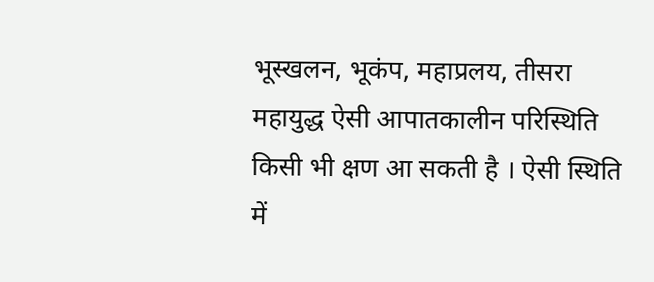भूस्खलन, भूकंप, महाप्रलय, तीसरा महायुद्ध ऐसी आपातकालीन परिस्थिति किसी भी क्षण आ सकती है । ऐसी स्थिति में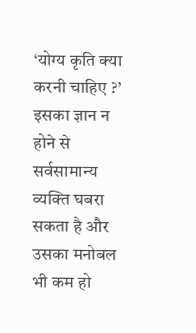‘योग्य कृति क्या करनी चाहिए ?’ इसका ज्ञान न होने से सर्वसामान्य व्यक्ति घबरा सकता है और उसका मनोबल भी कम हो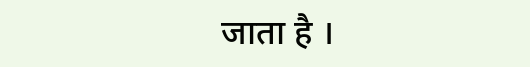जाता है ।